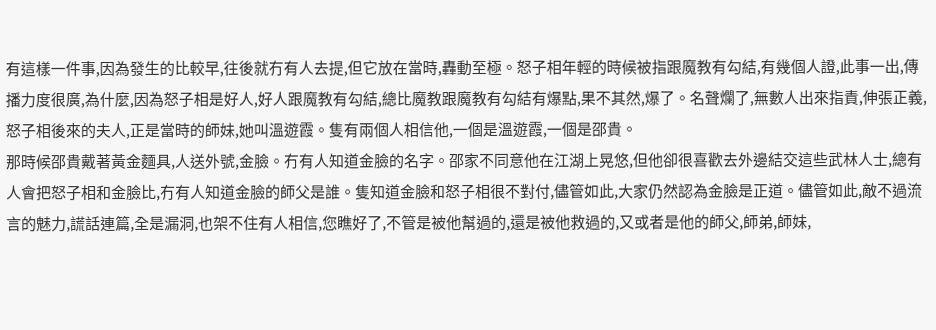有這樣一件事,因為發生的比較早,往後就冇有人去提,但它放在當時,轟動至極。怒子相年輕的時候被指跟魔教有勾結,有幾個人證,此事一出,傳播力度很廣,為什麼,因為怒子相是好人,好人跟魔教有勾結,總比魔教跟魔教有勾結有爆點,果不其然,爆了。名聲爛了,無數人出來指責,伸張正義,怒子相後來的夫人,正是當時的師妹,她叫溫遊霞。隻有兩個人相信他,一個是溫遊霞,一個是邵貴。
那時候邵貴戴著黃金麵具,人送外號,金臉。冇有人知道金臉的名字。邵家不同意他在江湖上晃悠,但他卻很喜歡去外邊結交這些武林人士,總有人會把怒子相和金臉比,冇有人知道金臉的師父是誰。隻知道金臉和怒子相很不對付,儘管如此,大家仍然認為金臉是正道。儘管如此,敵不過流言的魅力,謊話連篇,全是漏洞,也架不住有人相信,您瞧好了,不管是被他幫過的,還是被他救過的,又或者是他的師父,師弟,師妹,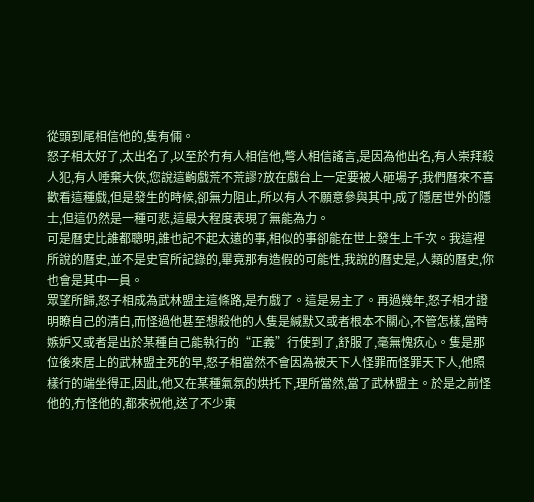從頭到尾相信他的,隻有倆。
怒子相太好了,太出名了,以至於冇有人相信他,彆人相信謠言,是因為他出名,有人崇拜殺人犯,有人唾棄大俠,您說這齣戲荒不荒謬?放在戲台上一定要被人砸場子,我們曆來不喜歡看這種戲,但是發生的時候,卻無力阻止,所以有人不願意參與其中,成了隱居世外的隱士,但這仍然是一種可悲,這最大程度表現了無能為力。
可是曆史比誰都聰明,誰也記不起太遠的事,相似的事卻能在世上發生上千次。我這裡所說的曆史,並不是史官所記錄的,畢竟那有造假的可能性,我說的曆史是,人類的曆史,你也會是其中一員。
眾望所歸,怒子相成為武林盟主這條路,是冇戲了。這是易主了。再過幾年,怒子相才證明瞭自己的清白,而怪過他甚至想殺他的人隻是緘默又或者根本不關心,不管怎樣,當時嫉妒又或者是出於某種自己能執行的“正義”行使到了,舒服了,毫無愧疚心。隻是那位後來居上的武林盟主死的早,怒子相當然不會因為被天下人怪罪而怪罪天下人,他照樣行的端坐得正,因此,他又在某種氣氛的烘托下,理所當然,當了武林盟主。於是之前怪他的,冇怪他的,都來祝他,送了不少東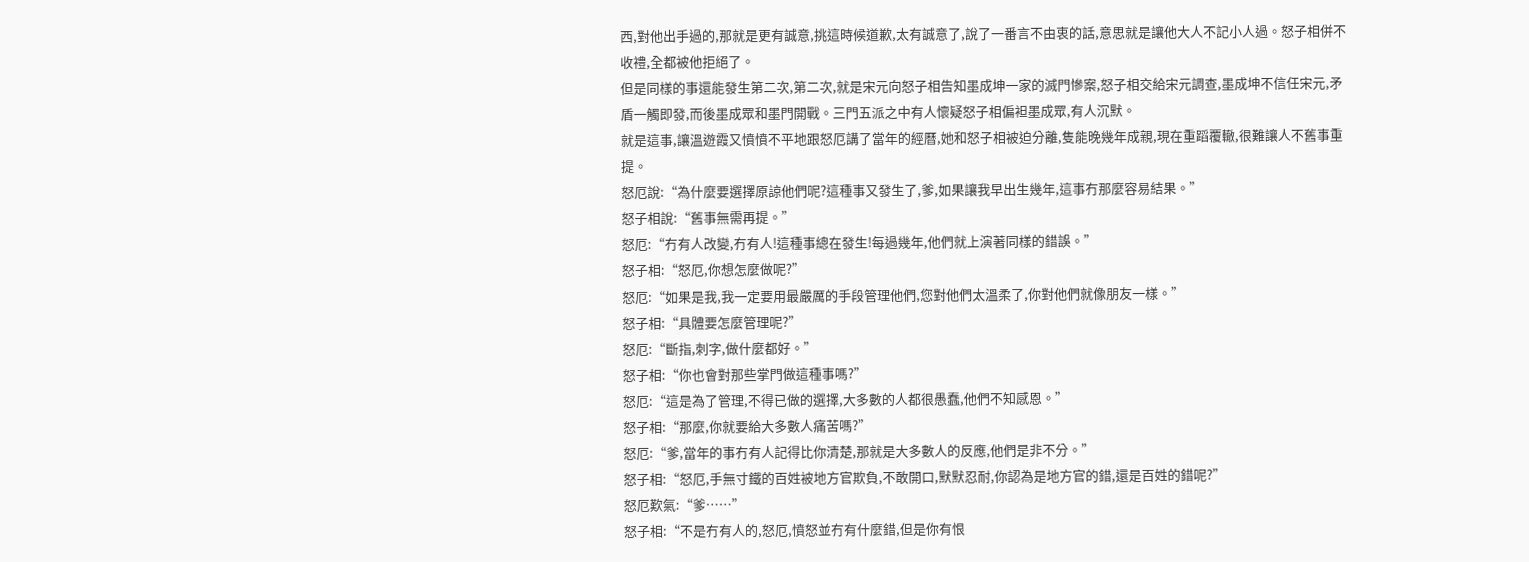西,對他出手過的,那就是更有誠意,挑這時候道歉,太有誠意了,說了一番言不由衷的話,意思就是讓他大人不記小人過。怒子相併不收禮,全都被他拒絕了。
但是同樣的事還能發生第二次,第二次,就是宋元向怒子相告知墨成坤一家的滅門慘案,怒子相交給宋元調查,墨成坤不信任宋元,矛盾一觸即發,而後墨成眾和墨門開戰。三門五派之中有人懷疑怒子相偏袒墨成眾,有人沉默。
就是這事,讓溫遊霞又憤憤不平地跟怒厄講了當年的經曆,她和怒子相被迫分離,隻能晚幾年成親,現在重蹈覆轍,很難讓人不舊事重提。
怒厄說:“為什麼要選擇原諒他們呢?這種事又發生了,爹,如果讓我早出生幾年,這事冇那麼容易結果。”
怒子相說:“舊事無需再提。”
怒厄:“冇有人改變,冇有人!這種事總在發生!每過幾年,他們就上演著同樣的錯誤。”
怒子相:“怒厄,你想怎麼做呢?”
怒厄:“如果是我,我一定要用最嚴厲的手段管理他們,您對他們太溫柔了,你對他們就像朋友一樣。”
怒子相:“具體要怎麼管理呢?”
怒厄:“斷指,刺字,做什麼都好。”
怒子相:“你也會對那些掌門做這種事嗎?”
怒厄:“這是為了管理,不得已做的選擇,大多數的人都很愚蠢,他們不知感恩。”
怒子相:“那麼,你就要給大多數人痛苦嗎?”
怒厄:“爹,當年的事冇有人記得比你清楚,那就是大多數人的反應,他們是非不分。”
怒子相:“怒厄,手無寸鐵的百姓被地方官欺負,不敢開口,默默忍耐,你認為是地方官的錯,還是百姓的錯呢?”
怒厄歎氣:“爹……”
怒子相:“不是冇有人的,怒厄,憤怒並冇有什麼錯,但是你有恨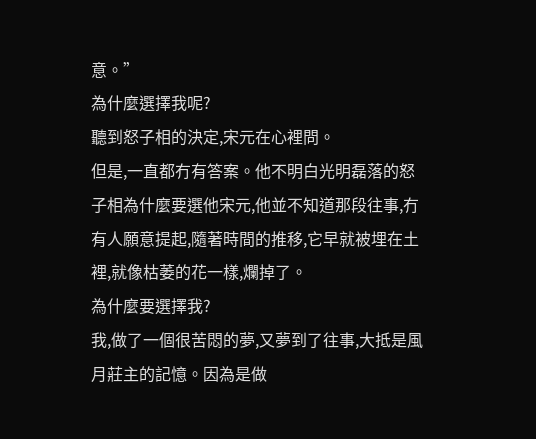意。”
為什麼選擇我呢?
聽到怒子相的決定,宋元在心裡問。
但是,一直都冇有答案。他不明白光明磊落的怒子相為什麼要選他宋元,他並不知道那段往事,冇有人願意提起,隨著時間的推移,它早就被埋在土裡,就像枯萎的花一樣,爛掉了。
為什麼要選擇我?
我,做了一個很苦悶的夢,又夢到了往事,大抵是風月莊主的記憶。因為是做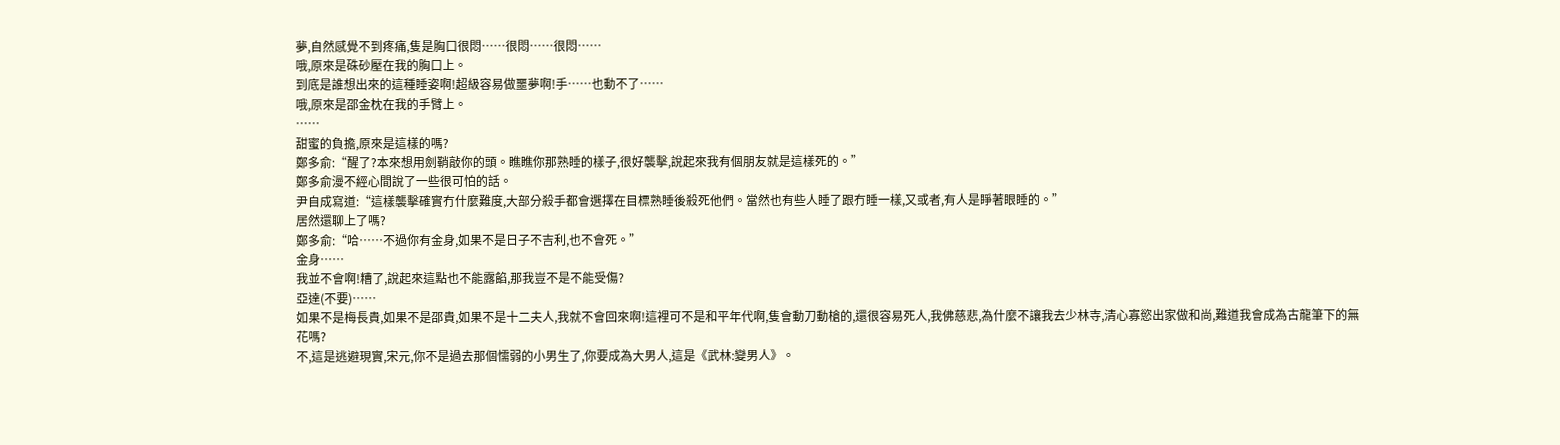夢,自然感覺不到疼痛,隻是胸口很悶……很悶……很悶……
哦,原來是硃砂壓在我的胸口上。
到底是誰想出來的這種睡姿啊!超級容易做噩夢啊!手……也動不了……
哦,原來是邵金枕在我的手臂上。
……
甜蜜的負擔,原來是這樣的嗎?
鄭多俞:“醒了?本來想用劍鞘敲你的頭。瞧瞧你那熟睡的樣子,很好襲擊,說起來我有個朋友就是這樣死的。”
鄭多俞漫不經心間說了一些很可怕的話。
尹自成寫道:“這樣襲擊確實冇什麼難度,大部分殺手都會選擇在目標熟睡後殺死他們。當然也有些人睡了跟冇睡一樣,又或者,有人是睜著眼睡的。”
居然還聊上了嗎?
鄭多俞:“哈……不過你有金身,如果不是日子不吉利,也不會死。”
金身……
我並不會啊!糟了,說起來這點也不能露餡,那我豈不是不能受傷?
亞達(不要)……
如果不是梅長貴,如果不是邵貴,如果不是十二夫人,我就不會回來啊!這裡可不是和平年代啊,隻會動刀動槍的,還很容易死人,我佛慈悲,為什麼不讓我去少林寺,清心寡慾出家做和尚,難道我會成為古龍筆下的無花嗎?
不,這是逃避現實,宋元,你不是過去那個懦弱的小男生了,你要成為大男人,這是《武林:變男人》。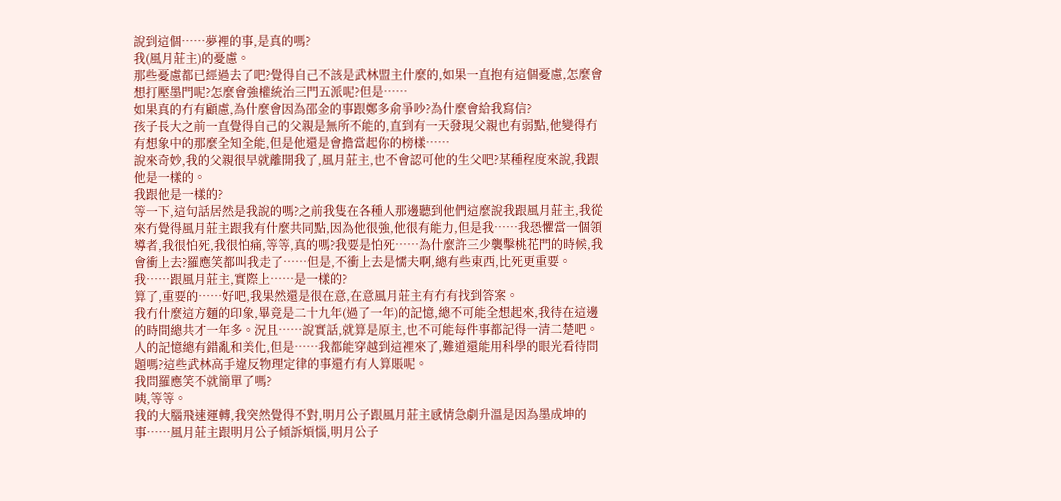說到這個……夢裡的事,是真的嗎?
我(風月莊主)的憂慮。
那些憂慮都已經過去了吧?覺得自己不該是武林盟主什麼的,如果一直抱有這個憂慮,怎麼會想打壓墨門呢?怎麼會強權統治三門五派呢?但是……
如果真的冇有顧慮,為什麼會因為邵金的事跟鄭多俞爭吵?為什麼會給我寫信?
孩子長大之前一直覺得自己的父親是無所不能的,直到有一天發現父親也有弱點,他變得冇有想象中的那麼全知全能,但是他還是會擔當起你的榜樣……
說來奇妙,我的父親很早就離開我了,風月莊主,也不會認可他的生父吧?某種程度來說,我跟他是一樣的。
我跟他是一樣的?
等一下,這句話居然是我說的嗎?之前我隻在各種人那邊聽到他們這麼說我跟風月莊主,我從來冇覺得風月莊主跟我有什麼共同點,因為他很強,他很有能力,但是我……我恐懼當一個領導者,我很怕死,我很怕痛,等等,真的嗎?我要是怕死……為什麼許三少襲擊桃花門的時候,我會衝上去?羅應笑都叫我走了……但是,不衝上去是懦夫啊,總有些東西,比死更重要。
我……跟風月莊主,實際上……是一樣的?
算了,重要的……好吧,我果然還是很在意,在意風月莊主有冇有找到答案。
我冇什麼這方麵的印象,畢竟是二十九年(過了一年)的記憶,總不可能全想起來,我待在這邊的時間總共才一年多。況且……說實話,就算是原主,也不可能每件事都記得一清二楚吧。
人的記憶總有錯亂和美化,但是……我都能穿越到這裡來了,難道還能用科學的眼光看待問題嗎?這些武林高手違反物理定律的事還冇有人算賬呢。
我問羅應笑不就簡單了嗎?
咦,等等。
我的大腦飛速運轉,我突然覺得不對,明月公子跟風月莊主感情急劇升溫是因為墨成坤的事……風月莊主跟明月公子傾訴煩惱,明月公子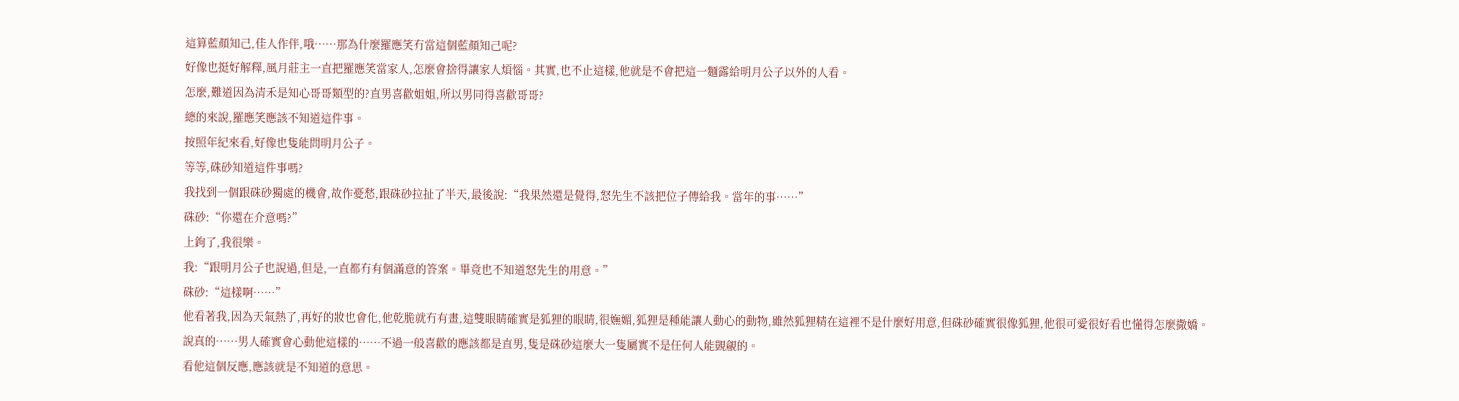這算藍顏知己,佳人作伴,哦……那為什麼羅應笑冇當這個藍顏知己呢?
好像也挺好解釋,風月莊主一直把羅應笑當家人,怎麼會捨得讓家人煩惱。其實,也不止這樣,他就是不會把這一麵露給明月公子以外的人看。
怎麼,難道因為清禾是知心哥哥類型的?直男喜歡姐姐,所以男同得喜歡哥哥?
總的來說,羅應笑應該不知道這件事。
按照年紀來看,好像也隻能問明月公子。
等等,硃砂知道這件事嗎?
我找到一個跟硃砂獨處的機會,故作憂愁,跟硃砂拉扯了半天,最後說:“我果然還是覺得,怒先生不該把位子傳給我。當年的事……”
硃砂:“你還在介意嗎?”
上鉤了,我很樂。
我:“跟明月公子也說過,但是,一直都冇有個滿意的答案。畢竟也不知道怒先生的用意。”
硃砂:“這樣啊……”
他看著我,因為天氣熱了,再好的妝也會化,他乾脆就冇有畫,這雙眼睛確實是狐狸的眼睛,很嫵媚,狐狸是種能讓人動心的動物,雖然狐狸精在這裡不是什麼好用意,但硃砂確實很像狐狸,他很可愛很好看也懂得怎麼撒嬌。
說真的……男人確實會心動他這樣的……不過一般喜歡的應該都是直男,隻是硃砂這麼大一隻屬實不是任何人能覬覦的。
看他這個反應,應該就是不知道的意思。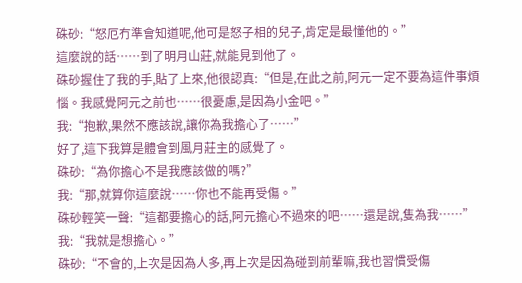硃砂:“怒厄冇準會知道呢,他可是怒子相的兒子,肯定是最懂他的。”
這麼說的話……到了明月山莊,就能見到他了。
硃砂握住了我的手,貼了上來,他很認真:“但是,在此之前,阿元一定不要為這件事煩惱。我感覺阿元之前也……很憂慮,是因為小金吧。”
我:“抱歉,果然不應該說,讓你為我擔心了……”
好了,這下我算是體會到風月莊主的感覺了。
硃砂:“為你擔心不是我應該做的嗎?”
我:“那,就算你這麼說……你也不能再受傷。”
硃砂輕笑一聲:“這都要擔心的話,阿元擔心不過來的吧……還是說,隻為我……”
我:“我就是想擔心。”
硃砂:“不會的,上次是因為人多,再上次是因為碰到前輩嘛,我也習慣受傷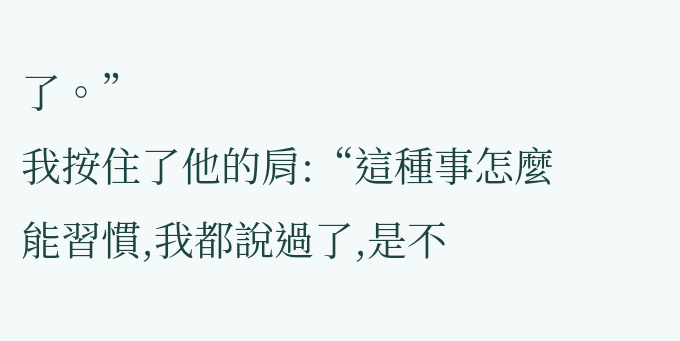了。”
我按住了他的肩:“這種事怎麼能習慣,我都說過了,是不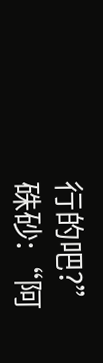行的吧?”
硃砂:“阿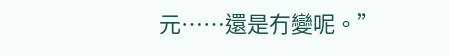元……還是冇變呢。”